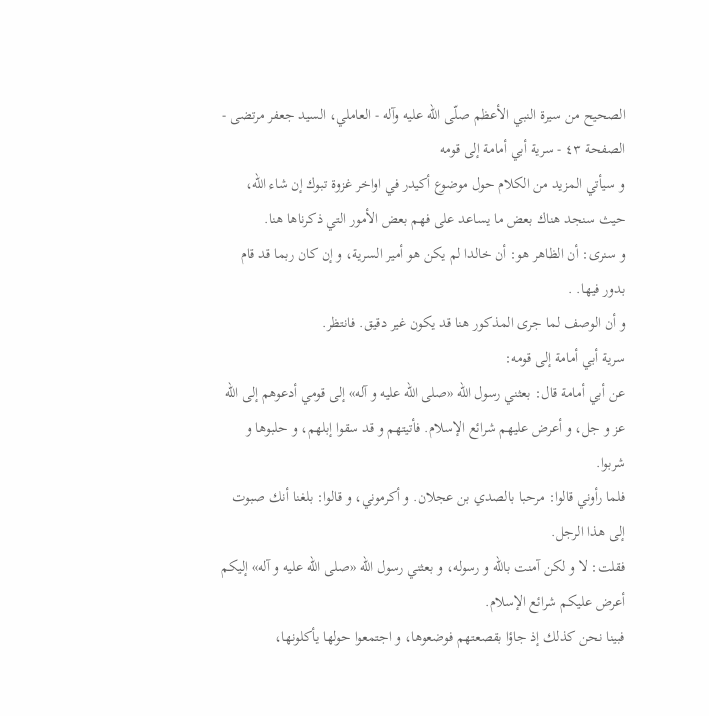الصحيح من سيرة النبي الأعظم صلّى الله عليه وآله - العاملي، السيد جعفر مرتضى - الصفحة ٤٣ - سرية أبي أمامة إلى قومه
و سيأتي المزيد من الكلام حول موضوع أكيدر في اواخر غزوة تبوك إن شاء اللّه، حيث سنجد هناك بعض ما يساعد على فهم بعض الأمور التي ذكرناها هنا.
و سنرى: أن الظاهر هو: أن خالدا لم يكن هو أمير السرية، و إن كان ربما قد قام بدور فيها. .
و أن الوصف لما جرى المذكور هنا قد يكون غير دقيق. فانتظر.
سرية أبي أمامة إلى قومه:
عن أبي أمامة قال: بعثني رسول اللّه «صلى اللّه عليه و آله» إلى قومي أدعوهم إلى اللّه عز و جل، و أعرض عليهم شرائع الإسلام. فأتيتهم و قد سقوا إبلهم، و حلبوها و شربوا.
فلما رأوني قالوا: مرحبا بالصدي بن عجلان. و أكرموني، و قالوا: بلغنا أنك صبوت إلى هذا الرجل.
فقلت: لا و لكن آمنت باللّه و رسوله، و بعثني رسول اللّه «صلى اللّه عليه و آله» إليكم أعرض عليكم شرائع الإسلام.
فبينا نحن كذلك إذ جاؤا بقصعتهم فوضعوها، و اجتمعوا حولها يأكلونها،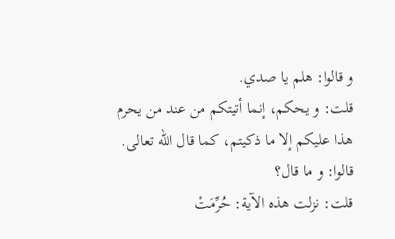و قالوا: هلم يا صدي.
قلت: و يحكم، إنما أتيتكم من عند من يحرم هذا عليكم إلا ما ذكيتم، كما قال اللّه تعالى.
قالوا: و ما قال؟
قلت: نزلت هذه الآية: حُرِّمَتْ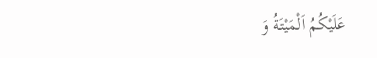عَلَيْكُمُ اَلْمَيْتَةُ وَ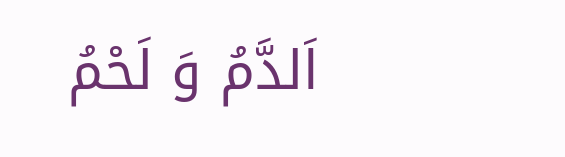اَلدَّمُ وَ لَحْمُ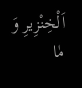اَلْخِنْزِيرِ وَ مٰا